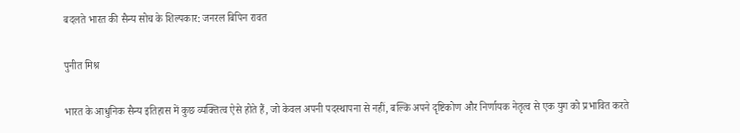बदलते भारत की सैन्य सोच के शिल्पकार: जनरल बिपिन रावत

पुनीत मिश्र

भारत के आधुनिक सैन्य इतिहास में कुछ व्यक्तित्व ऐसे होते हैं, जो केवल अपनी पदस्थापना से नहीं, बल्कि अपने दृष्टिकोण और निर्णायक नेतृत्व से एक युग को प्रभावित करते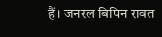हैं। जनरल बिपिन रावत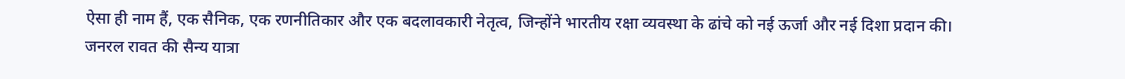ऐसा ही नाम हैं, एक सैनिक, एक रणनीतिकार और एक बदलावकारी नेतृत्व, जिन्होंने भारतीय रक्षा व्यवस्था के ढांचे को नई ऊर्जा और नई दिशा प्रदान की।
जनरल रावत की सैन्य यात्रा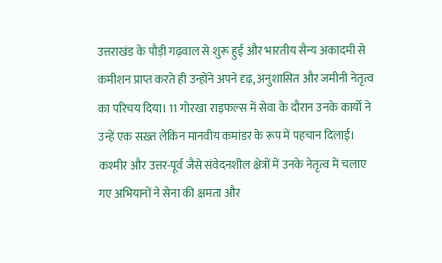उत्तराखंड के पौड़ी गढ़वाल से शुरू हुई और भारतीय सैन्य अकादमी से कमीशन प्राप्त करते ही उन्होंने अपने दृढ़, अनुशासित और जमीनी नेतृत्व का परिचय दिया। 11 गोरखा राइफल्स में सेवा के दौरान उनके कार्यों ने उन्हें एक सख़्त लेकिन मानवीय कमांडर के रूप में पहचान दिलाई। कश्मीर और उत्तर-पूर्व जैसे संवेदनशील क्षेत्रों में उनके नेतृत्व में चलाए गए अभियानों ने सेना की क्षमता और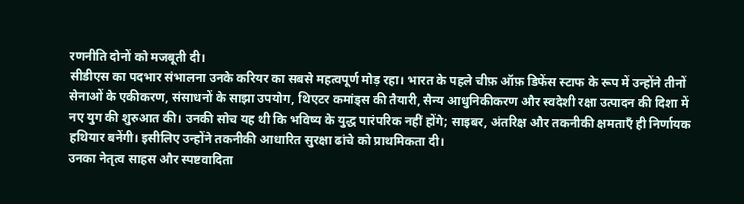रणनीति दोनों को मजबूती दी।
सीडीएस का पदभार संभालना उनके करियर का सबसे महत्वपूर्ण मोड़ रहा। भारत के पहले चीफ़ ऑफ़ डिफेंस स्टाफ के रूप में उन्होंने तीनों सेनाओं के एकीकरण, संसाधनों के साझा उपयोग, थिएटर कमांड्स की तैयारी, सैन्य आधुनिकीकरण और स्वदेशी रक्षा उत्पादन की दिशा में नए युग की शुरुआत की। उनकी सोच यह थी कि भविष्य के युद्ध पारंपरिक नहीं होंगे; साइबर, अंतरिक्ष और तकनीकी क्षमताएँ ही निर्णायक हथियार बनेंगी। इसीलिए उन्होंने तकनीकी आधारित सुरक्षा ढांचे को प्राथमिकता दी।
उनका नेतृत्व साहस और स्पष्टवादिता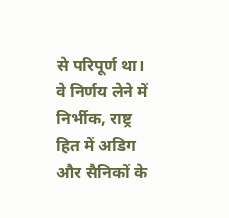से परिपूर्ण था। वे निर्णय लेने में निर्भीक, राष्ट्र हित में अडिग और सैनिकों के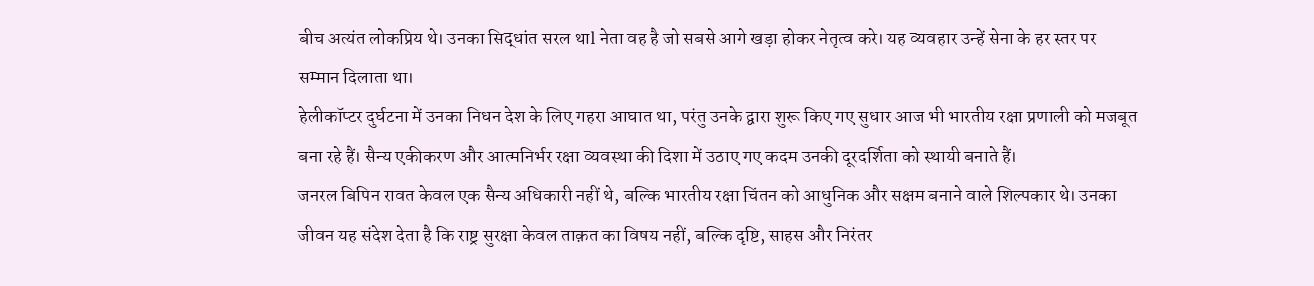बीच अत्यंत लोकप्रिय थे। उनका सिद्धांत सरल थाl नेता वह है जो सबसे आगे खड़ा होकर नेतृत्व करे। यह व्यवहार उन्हें सेना के हर स्तर पर सम्मान दिलाता था।
हेलीकॉप्टर दुर्घटना में उनका निधन देश के लिए गहरा आघात था, परंतु उनके द्वारा शुरू किए गए सुधार आज भी भारतीय रक्षा प्रणाली को मजबूत बना रहे हैं। सैन्य एकीकरण और आत्मनिर्भर रक्षा व्यवस्था की दिशा में उठाए गए कदम उनकी दूरदर्शिता को स्थायी बनाते हैं।
जनरल बिपिन रावत केवल एक सैन्य अधिकारी नहीं थे, बल्कि भारतीय रक्षा चिंतन को आधुनिक और सक्षम बनाने वाले शिल्पकार थे। उनका जीवन यह संदेश देता है कि राष्ट्र सुरक्षा केवल ताक़त का विषय नहीं, बल्कि दृष्टि, साहस और निरंतर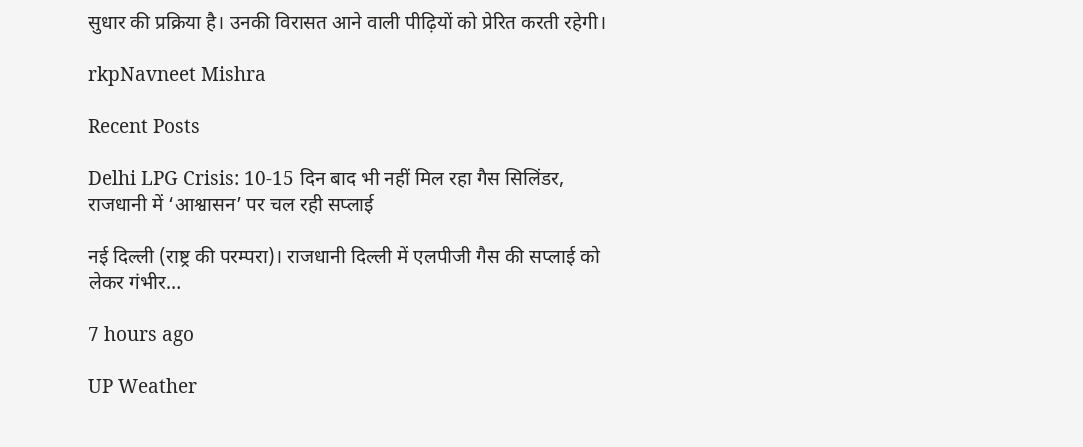सुधार की प्रक्रिया है। उनकी विरासत आने वाली पीढ़ियों को प्रेरित करती रहेगी।

rkpNavneet Mishra

Recent Posts

Delhi LPG Crisis: 10-15 दिन बाद भी नहीं मिल रहा गैस सिलिंडर, राजधानी में ‘आश्वासन’ पर चल रही सप्लाई

नई दिल्ली (राष्ट्र की परम्परा)। राजधानी दिल्ली में एलपीजी गैस की सप्लाई को लेकर गंभीर…

7 hours ago

UP Weather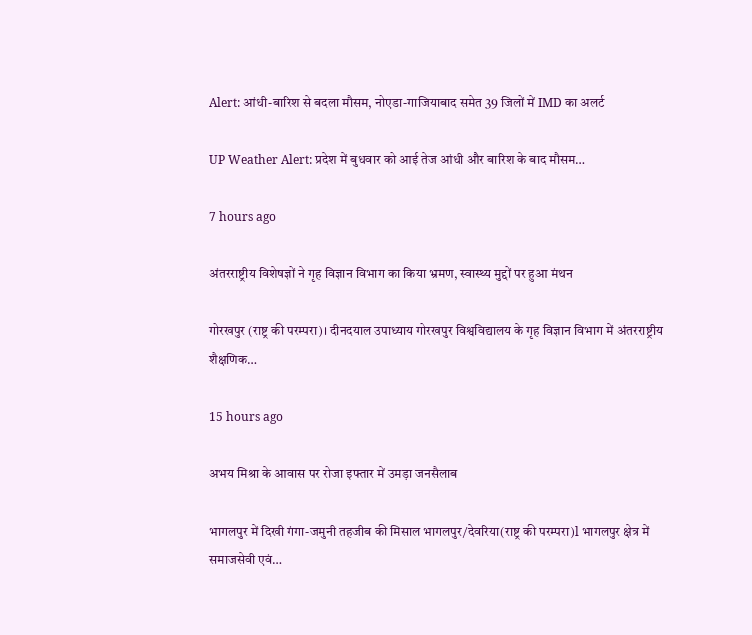Alert: आंधी-बारिश से बदला मौसम, नोएडा-गाजियाबाद समेत 39 जिलों में IMD का अलर्ट

UP Weather Alert: प्रदेश में बुधवार को आई तेज आंधी और बारिश के बाद मौसम…

7 hours ago

अंतरराष्ट्रीय विशेषज्ञों ने गृह विज्ञान विभाग का किया भ्रमण, स्वास्थ्य मुद्दों पर हुआ मंथन

गोरखपुर (राष्ट्र की परम्परा)। दीनदयाल उपाध्याय गोरखपुर विश्वविद्यालय के गृह विज्ञान विभाग में अंतरराष्ट्रीय शैक्षणिक…

15 hours ago

अभय मिश्रा के आवास पर रोजा इफ्तार में उमड़ा जनसैलाब

भागलपुर में दिखी गंगा-जमुनी तहजीब की मिसाल भागलपुर/देवरिया(राष्ट्र की परम्परा)l भागलपुर क्षेत्र में समाजसेवी एवं…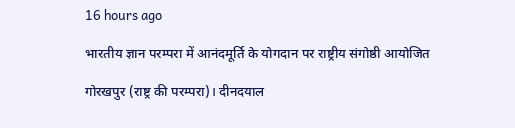16 hours ago

भारतीय ज्ञान परम्परा में आनंदमूर्ति के योगदान पर राष्ट्रीय संगोष्ठी आयोजित

गोरखपुर (राष्ट्र की परम्परा)। दीनदयाल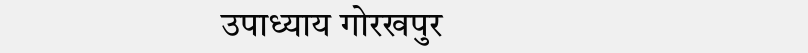उपाध्याय गोरखपुर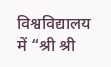विश्वविद्यालय में “श्री श्री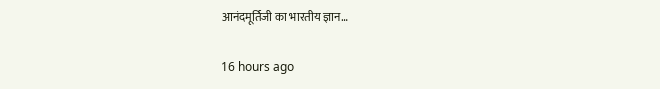आनंदमूर्तिजी का भारतीय ज्ञान…

16 hours ago